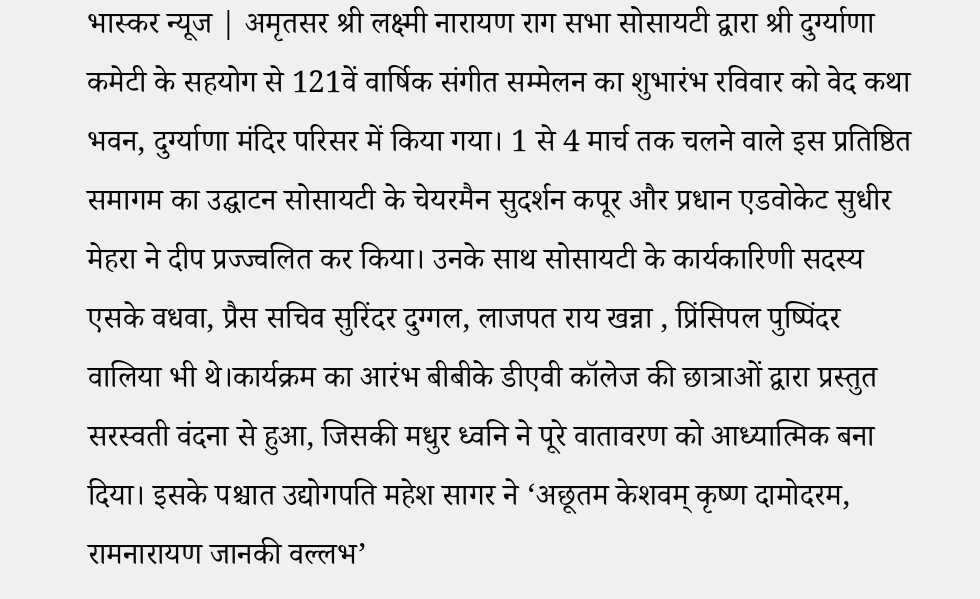भास्कर न्यूज | अमृतसर श्री लक्ष्मी नारायण राग सभा सोसायटी द्वारा श्री दुर्ग्याणा कमेटी के सहयोग से 121वें वार्षिक संगीत सम्मेलन का शुभारंभ रविवार को वेद कथा भवन, दुर्ग्याणा मंदिर परिसर में किया गया। 1 से 4 मार्च तक चलने वाले इस प्रतिष्ठित समागम का उद्घाटन सोसायटी के चेयरमैन सुदर्शन कपूर और प्रधान एडवोकेट सुधीर मेहरा ने दीप प्रज्ज्वलित कर किया। उनके साथ सोसायटी के कार्यकारिणी सदस्य एसके वधवा, प्रैस सचिव सुरिंदर दुग्गल, लाजपत राय खन्ना , प्रिंसिपल पुष्पिंदर वालिया भी थे।कार्यक्रम का आरंभ बीबीके डीएवी कॉलेज की छात्राओं द्वारा प्रस्तुत सरस्वती वंदना से हुआ, जिसकी मधुर ध्वनि ने पूरे वातावरण को आध्यात्मिक बना दिया। इसके पश्चात उद्योगपति महेश सागर ने ‘अछूतम केशवम् कृष्ण दामोदरम, रामनारायण जानकी वल्लभ’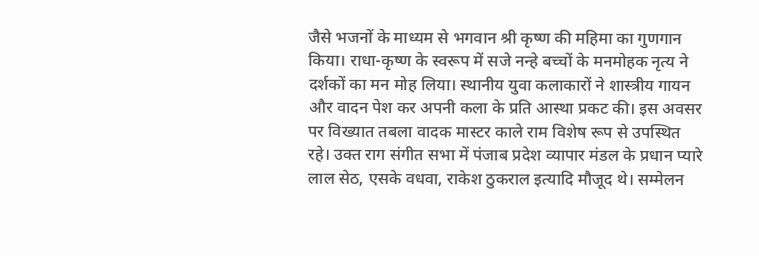जैसे भजनों के माध्यम से भगवान श्री कृष्ण की महिमा का गुणगान किया। राधा-कृष्ण के स्वरूप में सजे नन्हे बच्चों के मनमोहक नृत्य ने दर्शकों का मन मोह लिया। स्थानीय युवा कलाकारों ने शास्त्रीय गायन और वादन पेश कर अपनी कला के प्रति आस्था प्रकट की। इस अवसर पर विख्यात तबला वादक मास्टर काले राम विशेष रूप से उपस्थित रहे। उक्त राग संगीत सभा में पंजाब प्रदेश व्यापार मंडल के प्रधान प्यारे लाल सेठ, एसके वधवा, राकेश ठुकराल इत्यादि मौजूद थे। सम्मेलन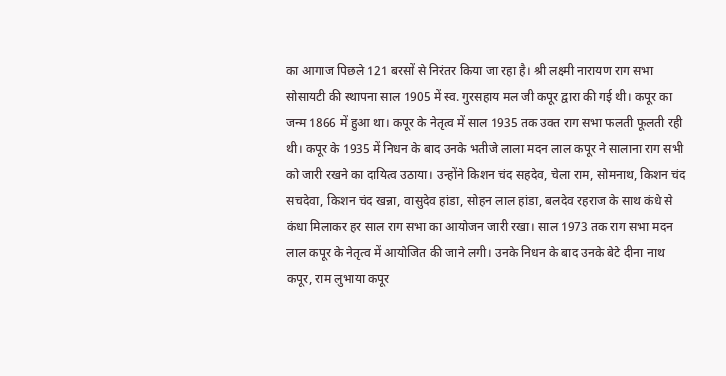का आगाज पिछले 121 बरसों से निरंतर किया जा रहा है। श्री लक्ष्मी नारायण राग सभा सोसायटी की स्थापना साल 1905 में स्व. गुरसहाय मल जी कपूर द्वारा की गई थी। कपूर का जन्म 1866 में हुआ था। कपूर के नेतृत्व में साल 1935 तक उक्त राग सभा फलती फूलती रही थी। कपूर के 1935 में निधन के बाद उनके भतीजे लाला मदन लाल कपूर ने सालाना राग सभी को जारी रखने का दायित्व उठाया। उन्होंने किशन चंद सहदेव, चेला राम, सोमनाथ, किशन चंद सचदेवा, किशन चंद खन्ना, वासुदेव हांडा, सोहन लाल हांडा, बलदेव रहराज के साथ कंधे से कंधा मिलाकर हर साल राग सभा का आयोजन जारी रखा। साल 1973 तक राग सभा मदन लाल कपूर के नेतृत्व में आयोजित की जाने लगी। उनके निधन के बाद उनके बेटे दीना नाथ कपूर, राम लुभाया कपूर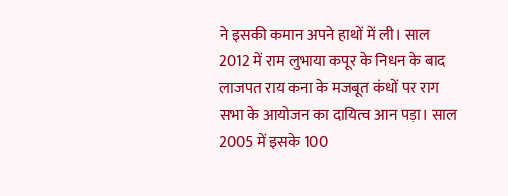ने इसकी कमान अपने हाथों में ली। साल 2012 में राम लुभाया कपूर के निधन के बाद लाजपत राय कना के मजबूत कंधों पर राग सभा के आयोजन का दायित्व आन पड़ा। साल 2005 में इसके 100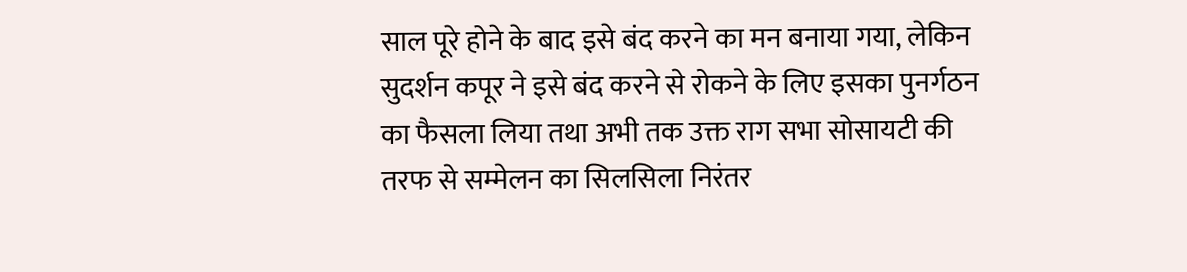साल पूरे होने के बाद इसे बंद करने का मन बनाया गया, लेकिन सुदर्शन कपूर ने इसे बंद करने से रोकने के लिए इसका पुनर्गठन का फैसला लिया तथा अभी तक उक्त राग सभा सोसायटी की तरफ से सम्मेलन का सिलसिला निरंतर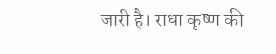जारी है। राधा कृष्ण की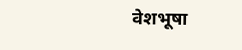वेशभूषा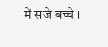में सजे बच्चे ।